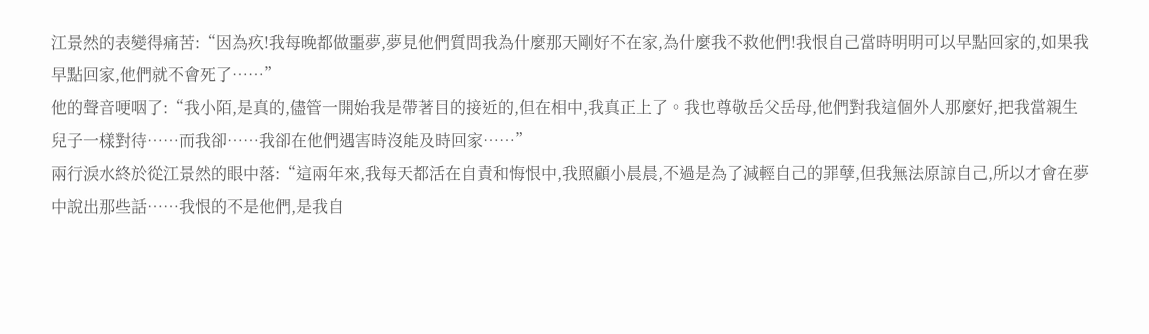江景然的表變得痛苦:“因為疚!我每晚都做噩夢,夢見他們質問我為什麼那天剛好不在家,為什麼我不救他們!我恨自己當時明明可以早點回家的,如果我早點回家,他們就不會死了……”
他的聲音哽咽了:“我小陌,是真的,儘管一開始我是帶著目的接近的,但在相中,我真正上了。我也尊敬岳父岳母,他們對我這個外人那麼好,把我當親生兒子一樣對待……而我卻……我卻在他們遇害時沒能及時回家……”
兩行淚水終於從江景然的眼中落:“這兩年來,我每天都活在自責和悔恨中,我照顧小晨晨,不過是為了減輕自己的罪孽,但我無法原諒自己,所以才會在夢中說出那些話……我恨的不是他們,是我自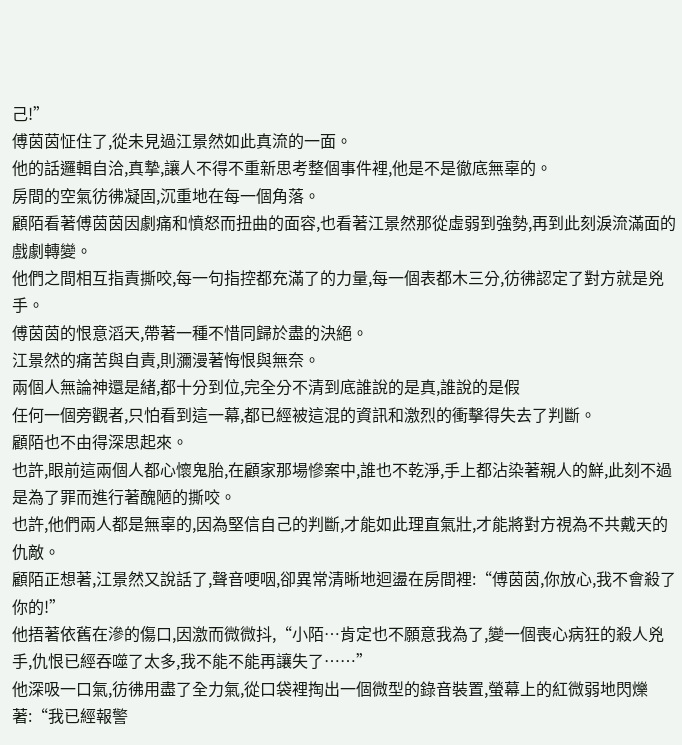己!”
傅茵茵怔住了,從未見過江景然如此真流的一面。
他的話邏輯自洽,真摯,讓人不得不重新思考整個事件裡,他是不是徹底無辜的。
房間的空氣彷彿凝固,沉重地在每一個角落。
顧陌看著傅茵茵因劇痛和憤怒而扭曲的面容,也看著江景然那從虛弱到強勢,再到此刻淚流滿面的戲劇轉變。
他們之間相互指責撕咬,每一句指控都充滿了的力量,每一個表都木三分,彷彿認定了對方就是兇手。
傅茵茵的恨意滔天,帶著一種不惜同歸於盡的決絕。
江景然的痛苦與自責,則瀰漫著悔恨與無奈。
兩個人無論神還是緒,都十分到位,完全分不清到底誰說的是真,誰說的是假
任何一個旁觀者,只怕看到這一幕,都已經被這混的資訊和激烈的衝擊得失去了判斷。
顧陌也不由得深思起來。
也許,眼前這兩個人都心懷鬼胎,在顧家那場慘案中,誰也不乾淨,手上都沾染著親人的鮮,此刻不過是為了罪而進行著醜陋的撕咬。
也許,他們兩人都是無辜的,因為堅信自己的判斷,才能如此理直氣壯,才能將對方視為不共戴天的仇敵。
顧陌正想著,江景然又說話了,聲音哽咽,卻異常清晰地迴盪在房間裡:“傅茵茵,你放心,我不會殺了你的!”
他捂著依舊在滲的傷口,因激而微微抖,“小陌…肯定也不願意我為了,變一個喪心病狂的殺人兇手,仇恨已經吞噬了太多,我不能不能再讓失了……”
他深吸一口氣,彷彿用盡了全力氣,從口袋裡掏出一個微型的錄音裝置,螢幕上的紅微弱地閃爍著:“我已經報警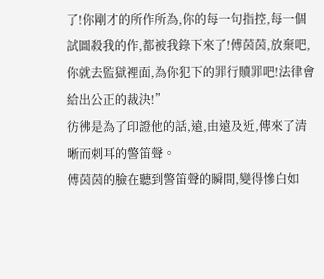了!你剛才的所作所為,你的每一句指控,每一個試圖殺我的作,都被我錄下來了!傅茵茵,放棄吧,你就去監獄裡面,為你犯下的罪行贖罪吧!法律會給出公正的裁決!”
彷彿是為了印證他的話,遠,由遠及近,傳來了清晰而刺耳的警笛聲。
傅茵茵的臉在聽到警笛聲的瞬間,變得慘白如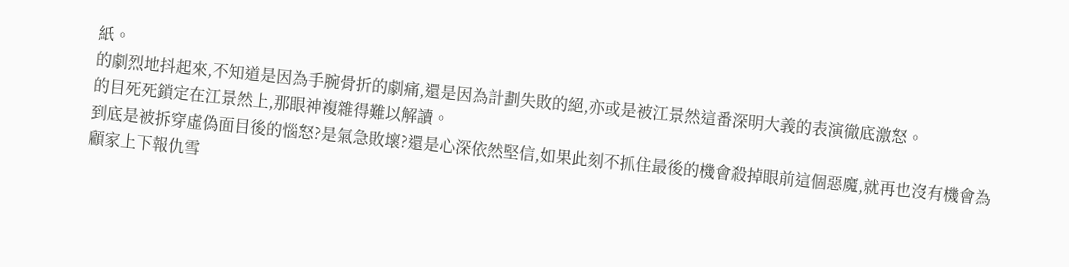紙。
的劇烈地抖起來,不知道是因為手腕骨折的劇痛,還是因為計劃失敗的絕,亦或是被江景然這番深明大義的表演徹底激怒。
的目死死鎖定在江景然上,那眼神複雜得難以解讀。
到底是被拆穿虛偽面目後的惱怒?是氣急敗壞?還是心深依然堅信,如果此刻不抓住最後的機會殺掉眼前這個惡魔,就再也沒有機會為顧家上下報仇雪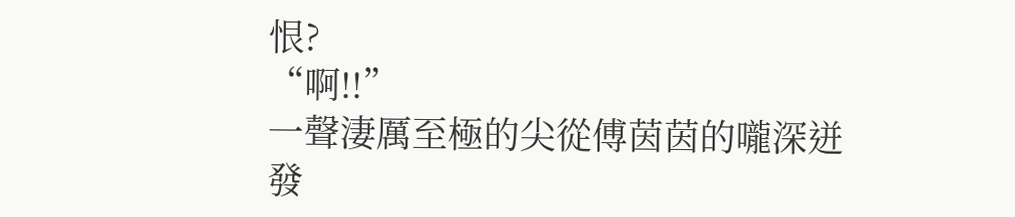恨?
“啊!!”
一聲淒厲至極的尖從傅茵茵的嚨深迸發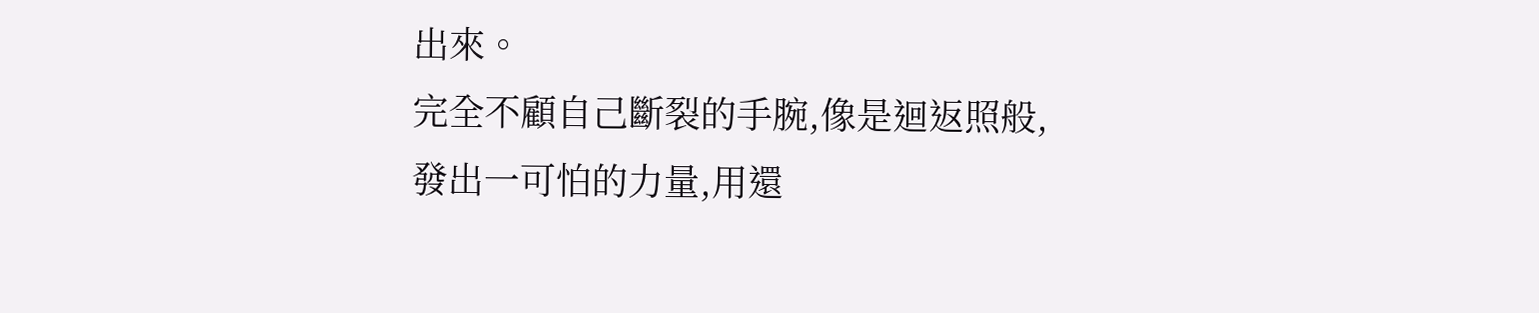出來。
完全不顧自己斷裂的手腕,像是迴返照般,發出一可怕的力量,用還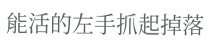能活的左手抓起掉落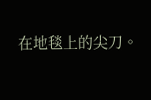在地毯上的尖刀。